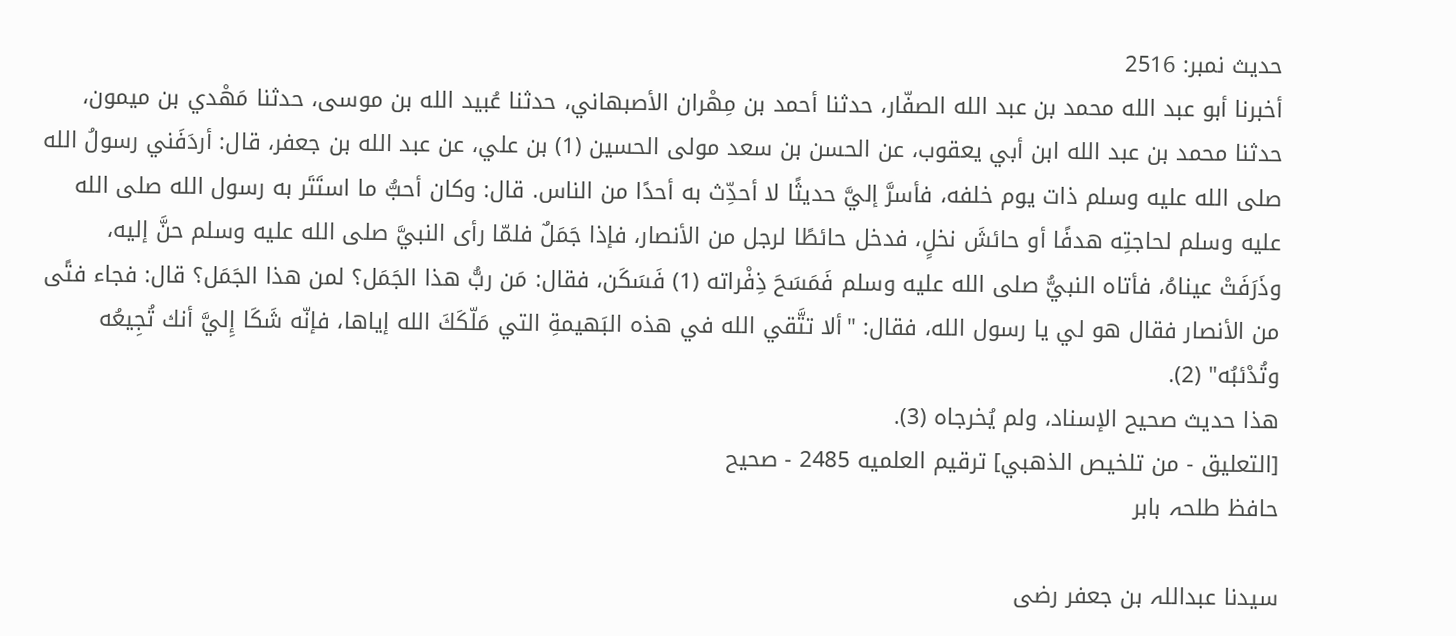حدیث نمبر: 2516
أخبرنا أبو عبد الله محمد بن عبد الله الصفّار، حدثنا أحمد بن مِهْران الأصبهاني، حدثنا عُبيد الله بن موسى، حدثنا مَهْدي بن ميمون، حدثنا محمد بن عبد الله ابن أبي يعقوب، عن الحسن بن سعد مولى الحسين (1) بن علي، عن عبد الله بن جعفر، قال: أردَفَني رسولُ الله صلى الله عليه وسلم ذات يوم خلفه، فأسرَّ إليَّ حديثًا لا أحدِّث به أحدًا من الناس. قال: وكان أحبُّ ما استَتَر به رسول الله صلى الله عليه وسلم لحاجتِه هدفًا أو حائشَ نخلٍ، فدخل حائطًا لرجل من الأنصار، فإذا جَمَلٌ فلمّا رأى النبيَّ صلى الله عليه وسلم حنَّ إليه، وذَرَفَتْ عيناهُ، فأتاه النبيُّ صلى الله عليه وسلم فَمَسَحَ ذِفْراته (1) فَسَكَن، فقال: مَن ربُّ هذا الجَمَل؟ لمن هذا الجَمَل؟ قال: فجاء فتًى من الأنصار فقال هو لي يا رسول الله، فقال: "ألا تتَّقي الله في هذه البَهيمةِ التي مَلّكَكَ الله إياها، فإنّه شَكَا إِليَّ أنك تُجِيعُه وتُدْئبُه" (2).
هذا حديث صحيح الإسناد، ولم يُخرجاه (3).
[التعليق - من تلخيص الذهبي] ترقيم العلميه 2485 - صحيح
حافظ طلحہ بابر

سیدنا عبداللہ بن جعفر رضی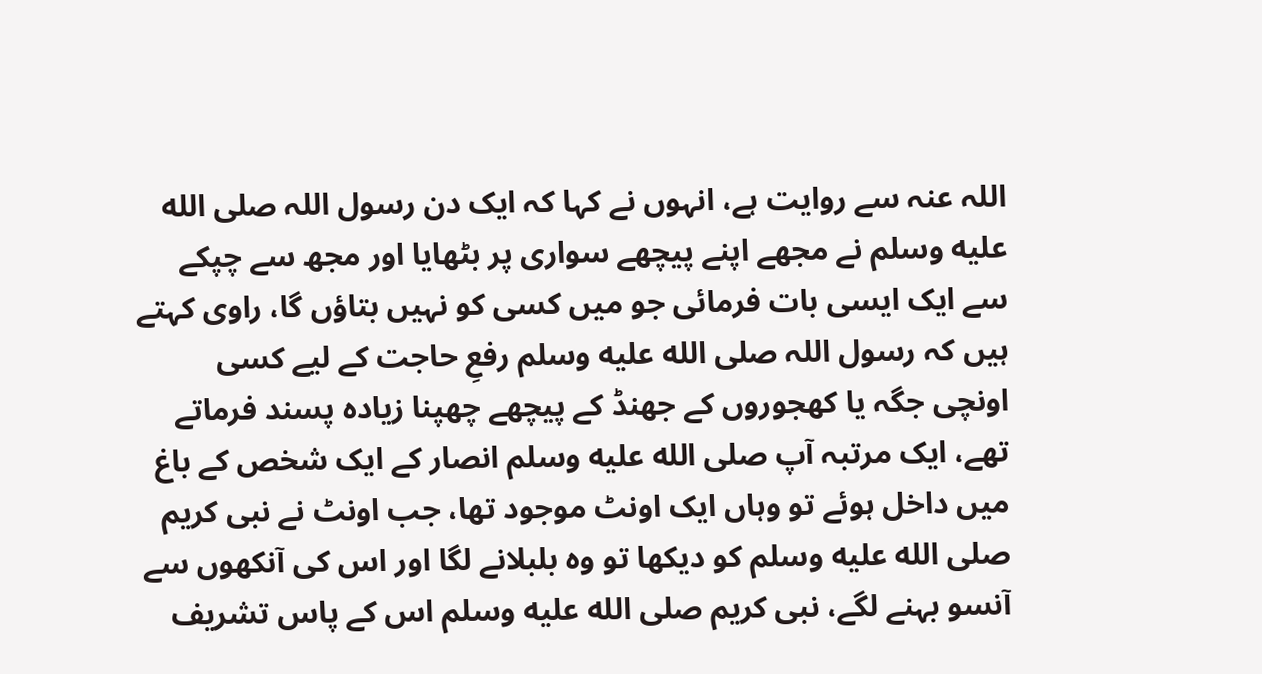اللہ عنہ سے روایت ہے، انہوں نے کہا کہ ایک دن رسول اللہ صلى الله عليه وسلم نے مجھے اپنے پیچھے سواری پر بٹھایا اور مجھ سے چپکے سے ایک ایسی بات فرمائی جو میں کسی کو نہیں بتاؤں گا، راوی کہتے ہیں کہ رسول اللہ صلى الله عليه وسلم رفعِ حاجت کے لیے کسی اونچی جگہ یا کھجوروں کے جھنڈ کے پیچھے چھپنا زیادہ پسند فرماتے تھے، ایک مرتبہ آپ صلى الله عليه وسلم انصار کے ایک شخص کے باغ میں داخل ہوئے تو وہاں ایک اونٹ موجود تھا، جب اونٹ نے نبی کریم صلى الله عليه وسلم کو دیکھا تو وہ بلبلانے لگا اور اس کی آنکھوں سے آنسو بہنے لگے، نبی کریم صلى الله عليه وسلم اس کے پاس تشریف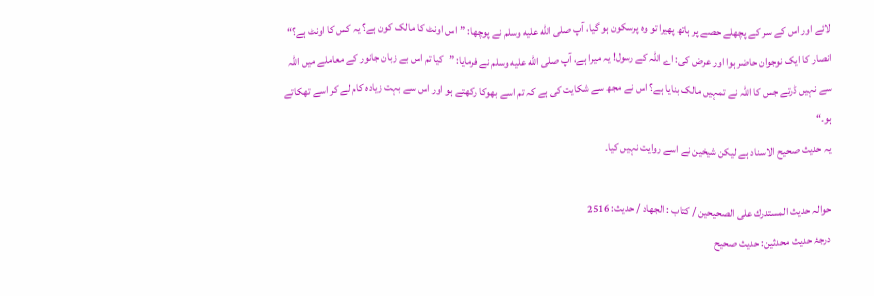لائے اور اس کے سر کے پچھلے حصے پر ہاتھ پھیرا تو وہ پرسکون ہو گیا، آپ صلى الله عليه وسلم نے پوچھا: ”اس اونٹ کا مالک کون ہے؟ یہ کس کا اونٹ ہے؟“ انصار کا ایک نوجوان حاضر ہوا اور عرض کی: اے اللہ کے رسول! یہ میرا ہے، آپ صلى الله عليه وسلم نے فرمایا: ”کیا تم اس بے زبان جانور کے معاملے میں اللہ سے نہیں ڈرتے جس کا اللہ نے تمہیں مالک بنایا ہے؟ اس نے مجھ سے شکایت کی ہے کہ تم اسے بھوکا رکھتے ہو اور اس سے بہت زیادہ کام لے کر اسے تھکاتے ہو۔“
یہ حدیث صحیح الاسناد ہے لیکن شیخین نے اسے روایت نہیں کیا۔

حوالہ حدیث المستدرك على الصحيحين / كتاب : الجهاد / حدیث: 2516
درجۂ حدیث محدثین: حديث صحيح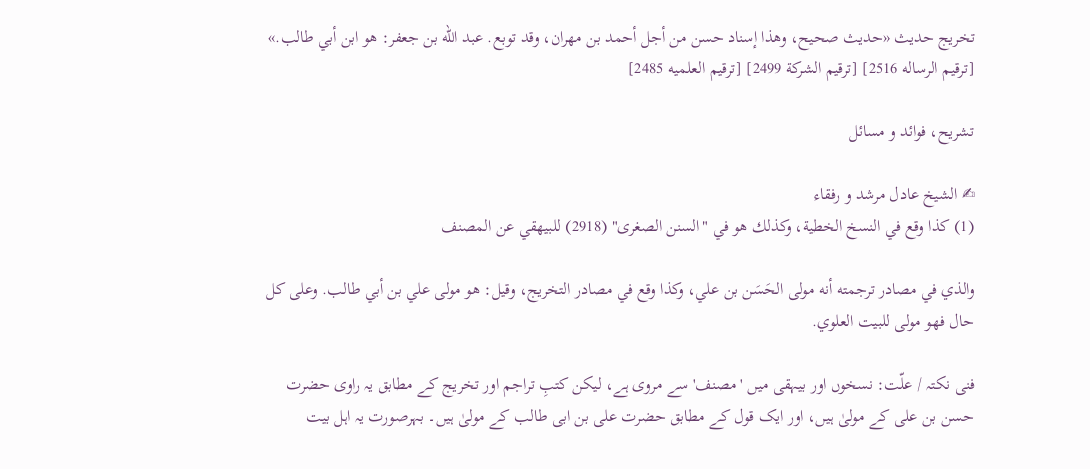تخریج حدیث «حديث صحيح، وهذا إسناد حسن من أجل أحمد بن مهران، وقد توبع. عبد الله بن جعفر: هو ابن أبي طالب.» [ترقيم الرساله 2516] [ترقيم الشركة 2499] [ترقيم العلميه 2485]

تشریح، فوائد و مسائل

✍ الشیخ عادل مرشد و رفقاء
(1) كذا وقع في النسخ الخطية، وكذلك هو في "السنن الصغرى" (2918) للبيهقي عن المصنف

والذي في مصادر ترجمته أنه مولى الحَسَن بن علي، وكذا وقع في مصادر التخريج، وقيل: هو مولى علي بن أبي طالب. وعلى كل حال فهو مولى للبيت العلوي.

فنی نکتہ / علّت: نسخوں اور بیہقی میں 'مصنف' سے مروی ہے، لیکن کتبِ تراجم اور تخریج کے مطابق یہ راوی حضرت حسن بن علی کے مولیٰ ہیں، اور ایک قول کے مطابق حضرت علی بن ابی طالب کے مولیٰ ہیں۔ بہرصورت یہ اہل بیت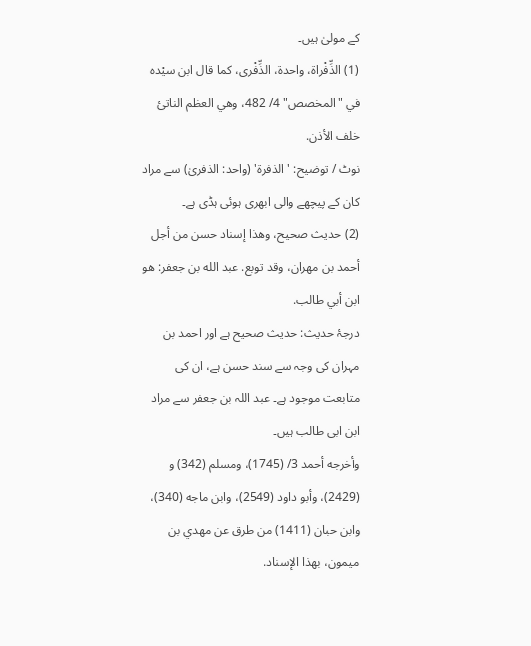کے مولیٰ ہیں۔
(1) الذِّفْراة، واحدة، الذِّفْرى، كما قال ابن سيْده في "المخصص" 4/ 482، وهي العظم الناتئ خلف الأذن.
نوٹ / توضیح: 'الذفرۃ' (واحد: الذفریٰ) سے مراد کان کے پیچھے والی ابھری ہوئی ہڈی ہے۔
(2) حديث صحيح، وهذا إسناد حسن من أجل أحمد بن مهران، وقد توبع. عبد الله بن جعفر: هو ابن أبي طالب.
درجۂ حدیث: حدیث صحیح ہے اور احمد بن مہران کی وجہ سے سند حسن ہے، ان کی متابعت موجود ہے۔ عبد اللہ بن جعفر سے مراد ابن ابی طالب ہیں۔
وأخرجه أحمد 3/ (1745)، ومسلم (342) و (2429)، وأبو داود (2549)، وابن ماجه (340)، وابن حبان (1411) من طرق عن مهدي بن ميمون، بهذا الإسناد.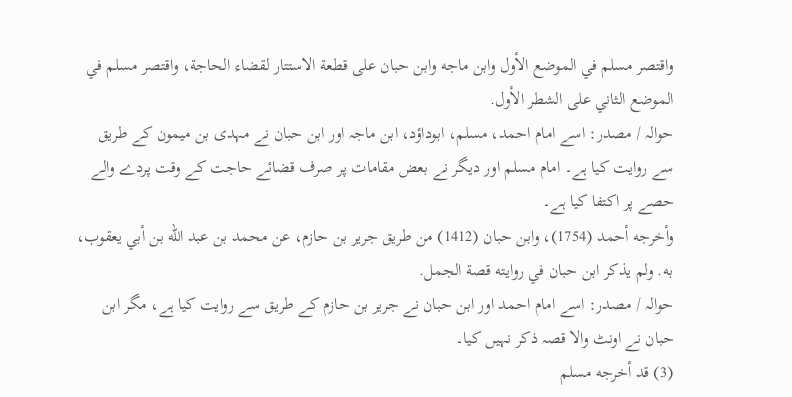واقتصر مسلم في الموضع الأول وابن ماجه وابن حبان على قطعة الاستتار لقضاء الحاجة، واقتصر مسلم في الموضع الثاني على الشطر الأول.
حوالہ / مصدر: اسے امام احمد، مسلم، ابوداؤد، ابن ماجہ اور ابن حبان نے مہدی بن میمون کے طریق سے روایت کیا ہے۔ امام مسلم اور دیگر نے بعض مقامات پر صرف قضائے حاجت کے وقت پردے والے حصے پر اکتفا کیا ہے۔
وأخرجه أحمد (1754)، وابن حبان (1412) من طريق جرير بن حازم، عن محمد بن عبد الله بن أبي يعقوب، به. ولم يذكر ابن حبان في روايته قصة الجمل.
حوالہ / مصدر: اسے امام احمد اور ابن حبان نے جریر بن حازم کے طریق سے روایت کیا ہے، مگر ابن حبان نے اونٹ والا قصہ ذکر نہیں کیا۔
(3) قد أخرجه مسلم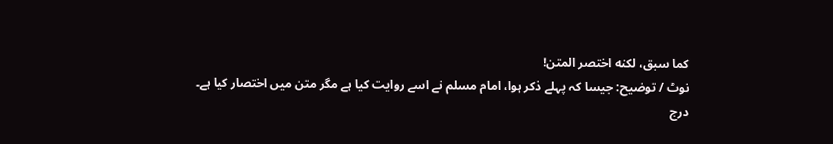كما سبق، لكنه اختصر المتن!
نوٹ / توضیح: جیسا کہ پہلے ذکر ہوا، امام مسلم نے اسے روایت کیا ہے مگر متن میں اختصار کیا ہے۔
درج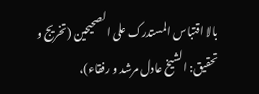بالا اقتباس المستدرک علی الصحیحین (تخریج و تحقیق: الشیخ عادل مرشد و رفقاء)،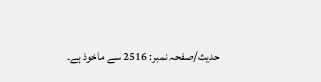حدیث/صفحہ نمبر: 2516 سے ماخوذ ہے۔